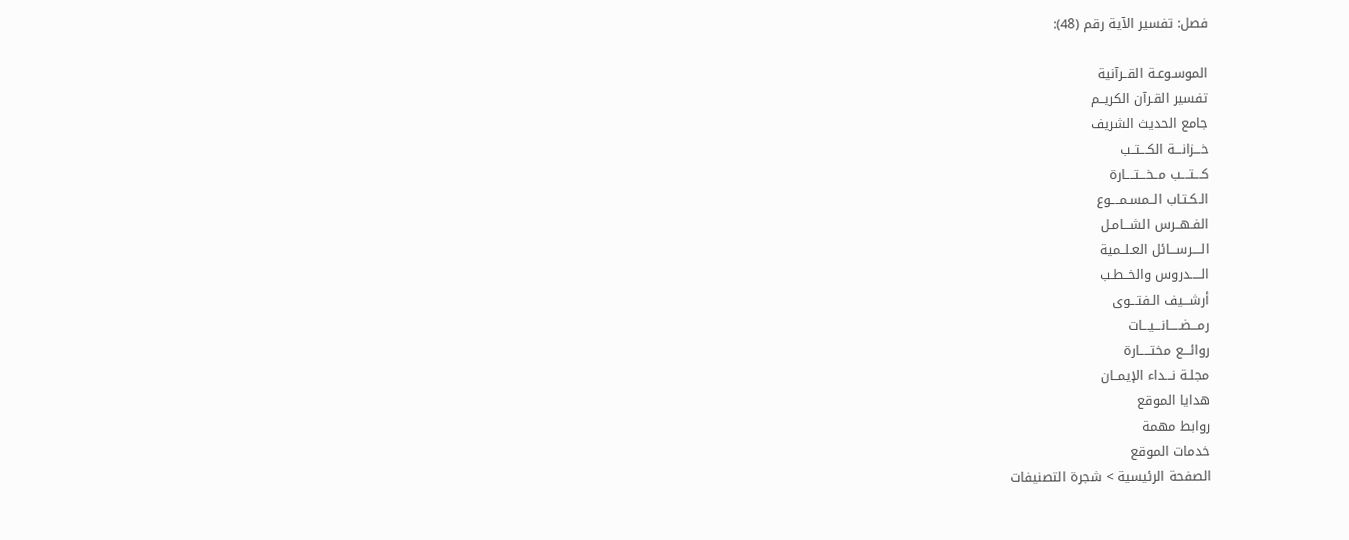فصل: تفسير الآية رقم (48):

الموسـوعـة القــرآنية
تفسير القـرآن الكريــم
جامع الحديث الشريف
خـــزانـــة الكـــتــب
كـــتــــب مــخـــتــــارة
الـكـتـاب الــمسـمــــوع
الفـهــرس الشـــامـل
الــــرســـائل العـلــمية
الـــــدروس والخــطـب
أرشـــيف الـفتـــوى
رمـــضـــــانـــيـــات
روائـــع مختـــــارة
مجلـة نـــداء الإيمــان
هدايا الموقع
روابط مهمة
خدمات الموقع
الصفحة الرئيسية > شجرة التصنيفات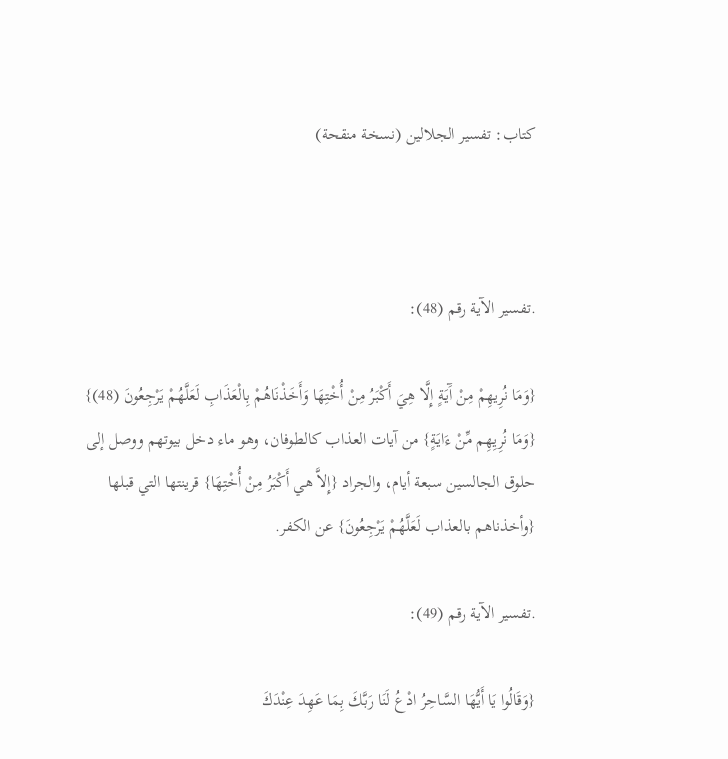كتاب: تفسير الجلالين (نسخة منقحة)



.تفسير الآية رقم (48):

{وَمَا نُرِيهِمْ مِنْ آَيَةٍ إِلَّا هِيَ أَكْبَرُ مِنْ أُخْتِهَا وَأَخَذْنَاهُمْ بِالْعَذَابِ لَعَلَّهُمْ يَرْجِعُونَ (48)}
{وَمَا نُرِيِهِم مِّنْ ءَايَةٍ} من آيات العذاب كالطوفان، وهو ماء دخل بيوتهم ووصل إلى حلوق الجالسين سبعة أيام، والجراد {إِلاَّ هي أَكْبَرُ مِنْ أُخْتِهَا} قرينتها التي قبلها {وأخذناهم بالعذاب لَعَلَّهُمْ يَرْجِعُونَ} عن الكفر.

.تفسير الآية رقم (49):

{وَقَالُوا يَا أَيُّهَا السَّاحِرُ ادْعُ لَنَا رَبَّكَ بِمَا عَهِدَ عِنْدَكَ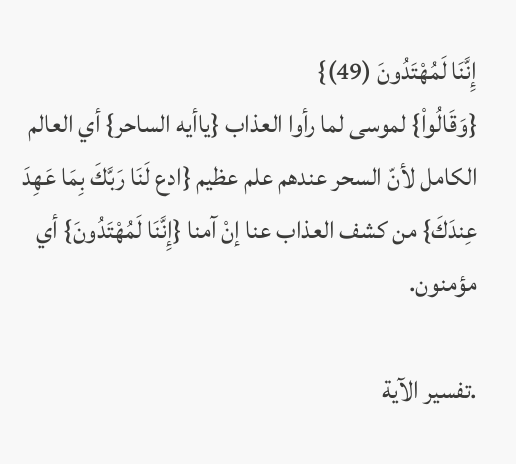إِنَّنَا لَمُهْتَدُونَ (49)}
{وَقَالُواْ} لموسى لما رأوا العذاب {ياأيه الساحر} أي العالم الكامل لأنّ السحر عندهم علم عظيم {ادع لَنَا رَبَّكَ بِمَا عَهِدَ عِندَكَ} من كشف العذاب عنا إنْ آمنا {إِنَّنَا لَمُهْتَدُونَ} أي مؤمنون.

.تفسير الآية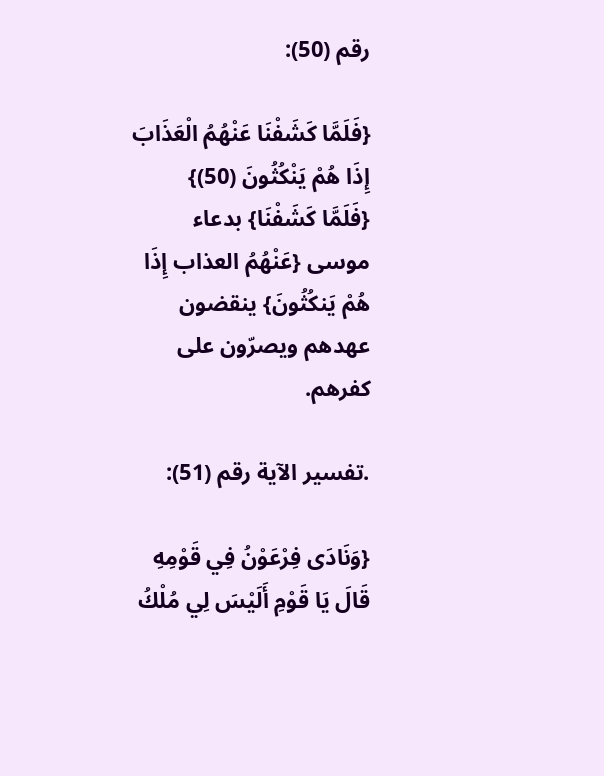رقم (50):

{فَلَمَّا كَشَفْنَا عَنْهُمُ الْعَذَابَ إِذَا هُمْ يَنْكُثُونَ (50)}
{فَلَمَّا كَشَفْنَا} بدعاء موسى {عَنْهُمُ العذاب إِذَا هُمْ يَنكُثُونَ} ينقضون عهدهم ويصرّون على كفرهم.

.تفسير الآية رقم (51):

{وَنَادَى فِرْعَوْنُ فِي قَوْمِهِ قَالَ يَا قَوْمِ أَلَيْسَ لِي مُلْكُ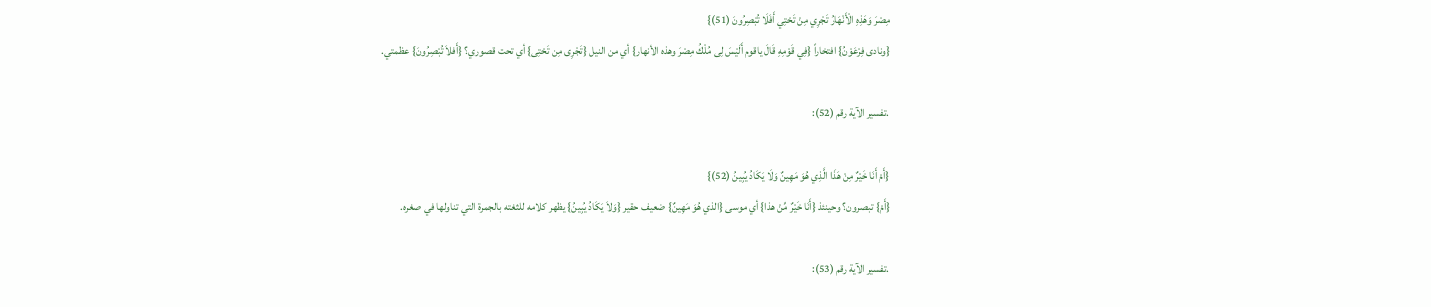مِصْرَ وَهَذِهِ الْأَنْهَارُ تَجْرِي مِنْ تَحْتِي أَفَلَا تُبْصِرُونَ (51)}
{ونادى فِرْعَوْنُ} افتخاراً {فِي قَوْمِهِ قَالَ ياقوم أَلَيْسَ لِى مُلْكُ مِصْرَ وهذه الأنهار} أي من النيل {تَجْرِى مِن تَحْتِى} أي تحت قصوري؟ {أَفلاَ تُبْصِرُونَ} عظمتي.

.تفسير الآية رقم (52):

{أَمْ أَنَا خَيْرٌ مِنْ هَذَا الَّذِي هُوَ مَهِينٌ وَلَا يَكَادُ يُبِينُ (52)}
{أَمْ} تبصرون؟ وحينئذ {أَنَا خَيْرٌ مِّنْ هذا} أي موسى {الذي هُوَ مَهِينٌ} ضعيف حقير {وَلاَ يَكَادُ يُبِينُ} يظهر كلامه للثغته بالجمرة التي تناولها في صغره.

.تفسير الآية رقم (53):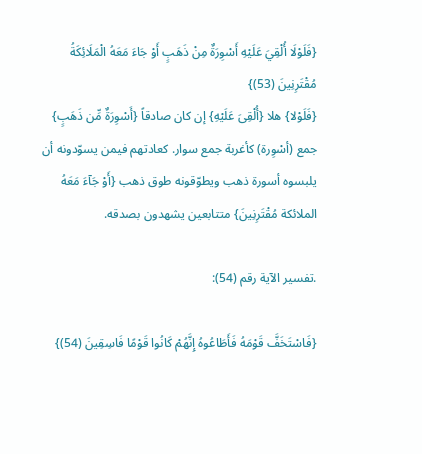{فَلَوْلَا أُلْقِيَ عَلَيْهِ أَسْوِرَةٌ مِنْ ذَهَبٍ أَوْ جَاءَ مَعَهُ الْمَلَائِكَةُ مُقْتَرِنِينَ (53)}
{فَلَوْلا} هلا {أُلْقِىَ عَلَيْهِ} إن كان صادقاً {أَسْوِرَةٌ مِّن ذَهَبٍ} جمع (أسْوِرة) كأغربة جمع سوار. كعادتهم فيمن يسوّدونه أن يلبسوه أسورة ذهب ويطوّقونه طوق ذهب {أَوْ جَآءَ مَعَهُ الملائكة مُقْتَرِنِينَ} متتابعين يشهدون بصدقه.

.تفسير الآية رقم (54):

{فَاسْتَخَفَّ قَوْمَهُ فَأَطَاعُوهُ إِنَّهُمْ كَانُوا قَوْمًا فَاسِقِينَ (54)}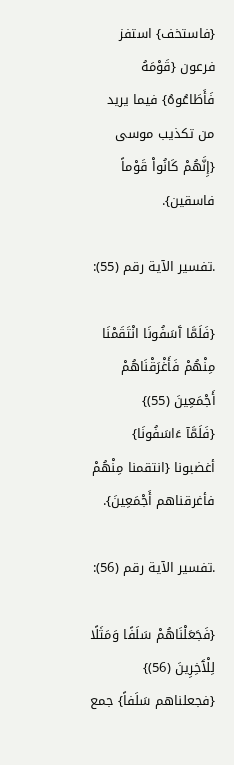{فاستخف} استفز فرعون {قَوْمَهُ فَأَطَاعُوهُ} فيما يريد من تكذيب موسى {إِنَّهُمْ كَانُواْ قَوْماً فاسقين}.

.تفسير الآية رقم (55):

{فَلَمَّا آَسَفُونَا انْتَقَمْنَا مِنْهُمْ فَأَغْرَقْنَاهُمْ أَجْمَعِينَ (55)}
{فَلَمَّآ ءَاسَفُونَا} أغضبونا {انتقمنا مِنْهُمْ فأغرقناهم أَجْمَعِينَ}.

.تفسير الآية رقم (56):

{فَجَعَلْنَاهُمْ سَلَفًا وَمَثَلًا لِلْآَخِرِينَ (56)}
{فجعلناهم سَلَفاً} جمع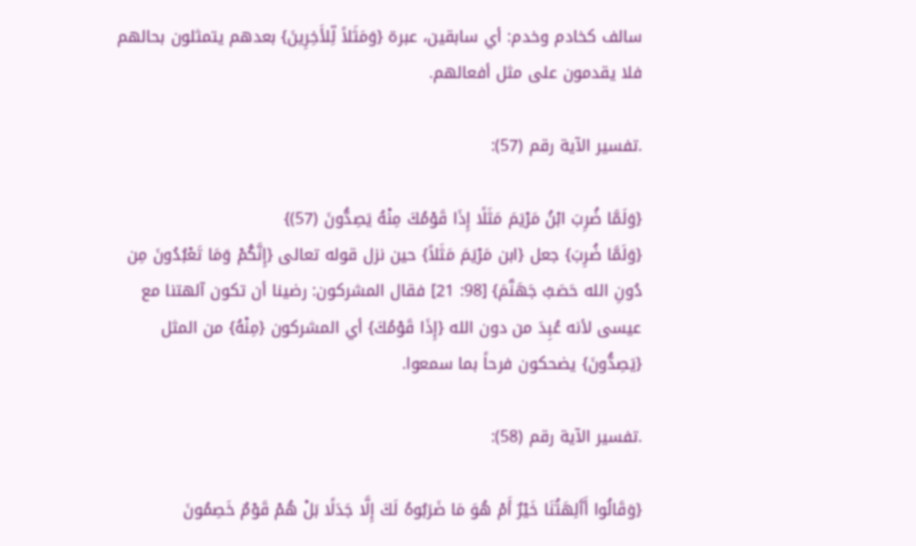سالف كخادم وخدم: أي سابقين، عبرة {وَمَثَلاً لِّلأَخِرِينَ} بعدهم يتمثلون بحالهم فلا يقدمون على مثل أفعالهم.

.تفسير الآية رقم (57):

{وَلَمَّا ضُرِبَ ابْنُ مَرْيَمَ مَثَلًا إِذَا قَوْمُكَ مِنْهُ يَصِدُّونَ (57)}
{وَلَمَّا ضُرِبَ} جعل {ابن مَرْيَمَ مَثَلاً} حين نزل قوله تعالى {إِنَّكُمْ وَمَا تَعْبُدُونَ مِن دُونِ الله حَصَبُ جَهَنَّمَ} [98: 21] فقال المشركون: رضينا أن تكون آلهتنا مع عيسى لأنه عُبِدَ من دون الله {إِذَا قَوْمُكَ} أي المشركون {مِنْهُ} من المثل {يَصِدُّونَ} يضحكون فرحاً بما سمعوا.

.تفسير الآية رقم (58):

{وَقَالُوا أَآَلِهَتُنَا خَيْرٌ أَمْ هُوَ مَا ضَرَبُوهُ لَكَ إِلَّا جَدَلًا بَلْ هُمْ قَوْمٌ خَصِمُونَ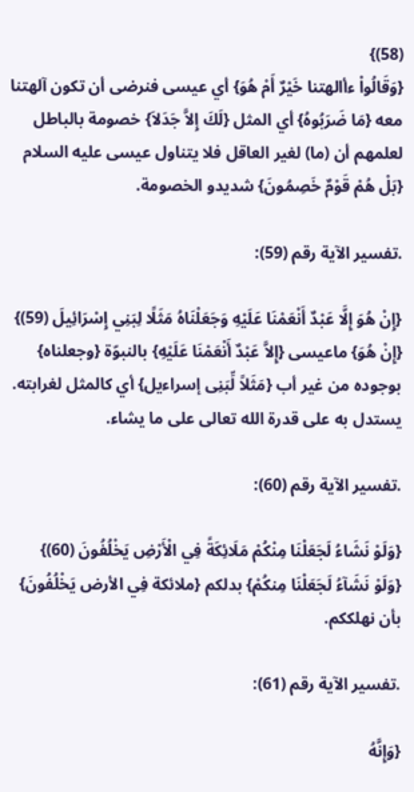(58)}
{وَقَالُواْ ءأالهتنا خَيْرٌ أَمْ هُوَ} أي عيسى فنرضى أن تكون آلهتنا معه {مَا ضَرَبُوهُ} أي المثل {لَكَ إِلاَّ جَدَلاَ} خصومة بالباطل لعلمهم أن (ما) لغير العاقل فلا يتناول عيسى عليه السلام {بَلْ هُمْ قَوْمٌ خَصِمُونَ} شديدو الخصومة.

.تفسير الآية رقم (59):

{إِنْ هُوَ إِلَّا عَبْدٌ أَنْعَمْنَا عَلَيْهِ وَجَعَلْنَاهُ مَثَلًا لِبَنِي إِسْرَائِيلَ (59)}
{إِنْ هُوَ} ماعيسى {إِلاَّ عَبْدٌ أَنْعَمْنَا عَلَيْهِ} بالنبوّة {وجعلناه} بوجوده من غير أب {مَثَلاً لِّبَنِى إسراءيل} أي كالمثل لغرابته. يستدل به على قدرة الله تعالى على ما يشاء.

.تفسير الآية رقم (60):

{وَلَوْ نَشَاءُ لَجَعَلْنَا مِنْكُمْ مَلَائِكَةً فِي الْأَرْضِ يَخْلُفُونَ (60)}
{وَلَوْ نَشَآءُ لَجَعَلْنَا مِنكُمْ} بدلكم {ملائكة فِي الأرض يَخْلُفُونَ} بأن نهلككم.

.تفسير الآية رقم (61):

{وَإِنَّهُ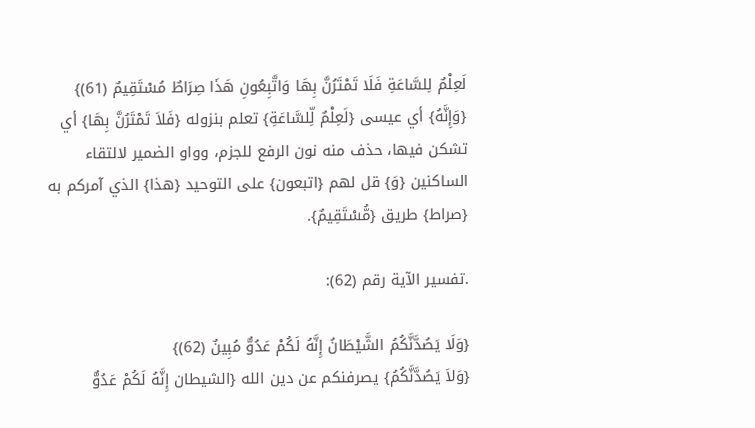لَعِلْمٌ لِلسَّاعَةِ فَلَا تَمْتَرُنَّ بِهَا وَاتَّبِعُونِ هَذَا صِرَاطٌ مُسْتَقِيمٌ (61)}
{وَإِنَّهُ} أي عيسى {لَعِلْمٌ لِّلسَّاعَةِ} تعلم بنزوله {فَلاَ تَمْتَرُنَّ بِهَا} أي تشكن فيها، حذف منه نون الرفع للجزم، وواو الضمير لالتقاء الساكنين {وَ} قل لهم {اتبعون} على التوحيد {هذا} الذي آمركم به {صراط} طريق {مُّسْتَقِيمٌ}.

.تفسير الآية رقم (62):

{وَلَا يَصُدَّنَّكُمُ الشَّيْطَانُ إِنَّهُ لَكُمْ عَدُوٌّ مُبِينٌ (62)}
{وَلاَ يَصُدَّنَّكُمُ} يصرفنكم عن دين الله {الشيطان إِنَّهُ لَكُمْ عَدُوٌّ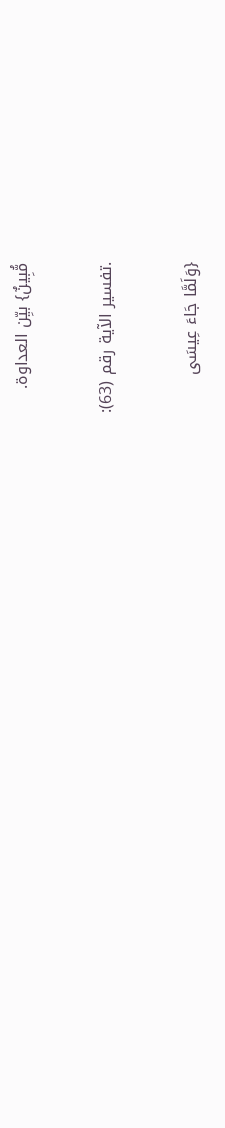مُّبِينٌ} بيِّن العداوة.

.تفسير الآية رقم (63):

{وَلَمَّا جَاءَ عِيسَى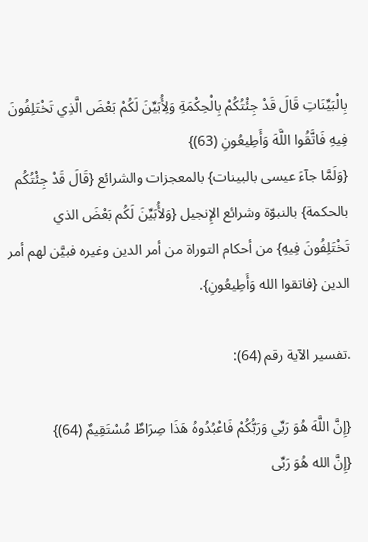بِالْبَيِّنَاتِ قَالَ قَدْ جِئْتُكُمْ بِالْحِكْمَةِ وَلِأُبَيِّنَ لَكُمْ بَعْضَ الَّذِي تَخْتَلِفُونَ فِيهِ فَاتَّقُوا اللَّهَ وَأَطِيعُونِ (63)}
{وَلَمَّا جآءَ عيسى بالبينات} بالمعجزات والشرائع {قَالَ قَدْ جِئْتُكُم بالحكمة} بالنبوّة وشرائع الإِنجيل {وَلأُبَيِّنَ لَكُم بَعْضَ الذي تَخْتَلِفُونَ فِيهِ} من أحكام التوراة من أمر الدين وغيره فبيَّن لهم أمر الدين {فاتقوا الله وَأَطِيعُونِ}.

.تفسير الآية رقم (64):

{إِنَّ اللَّهَ هُوَ رَبِّي وَرَبُّكُمْ فَاعْبُدُوهُ هَذَا صِرَاطٌ مُسْتَقِيمٌ (64)}
{إِنَّ الله هُوَ رَبِّى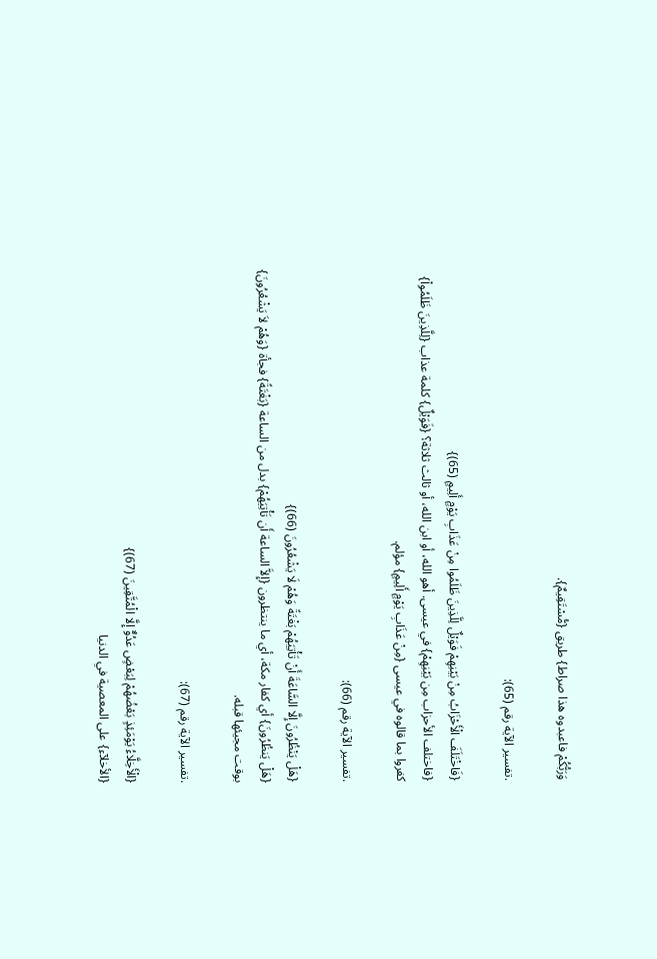وَرَبُّكُمْ فاعبدوه هذا صراط} طريق {مُّسْتَقِيمٌ}.

.تفسير الآية رقم (65):

{فَاخْتَلَفَ الْأَحْزَابُ مِنْ بَيْنِهِمْ فَوَيْلٌ لِلَّذِينَ ظَلَمُوا مِنْ عَذَابِ يَوْمٍ أَلِيمٍ (65)}
{فاختلف الأحزاب مِن بَيْنِهِمْ} في عيسى. أهو الله، أو ابن الله، أو ثالث ثلاثة؟ {فَوَيْلٌ} كلمة عذاب {لِلَّذِينَ ظَلَمُواْ} كفروا بما قالوه في عيسى {مِنْ عَذَابِ يَوْمٍ أَلِيمٍ} مؤلم.

.تفسير الآية رقم (66):

{هَلْ يَنْظُرُونَ إِلَّا السَّاعَةَ أَنْ تَأْتِيَهُمْ بَغْتَةً وَهُمْ لَا يَشْعُرُونَ (66)}
{هَلْ يَنظُرُونَ} أي كفار مكة، أي ما ينتظرون {إِلاَّ الساعة أَن تَأْتِيَهُمْ} بدل من الساعة {بَغْتَةً} فجأة {وَهُمْ لاَ يَشْعُرُونَ} بوقت مجيئها قبله.

.تفسير الآية رقم (67):

{الْأَخِلَّاءُ يَوْمَئِذٍ بَعْضُهُمْ لِبَعْضٍ عَدُوٌّ إِلَّا الْمُتَّقِينَ (67)}
{الأخلآء} على المعصية في الدنيا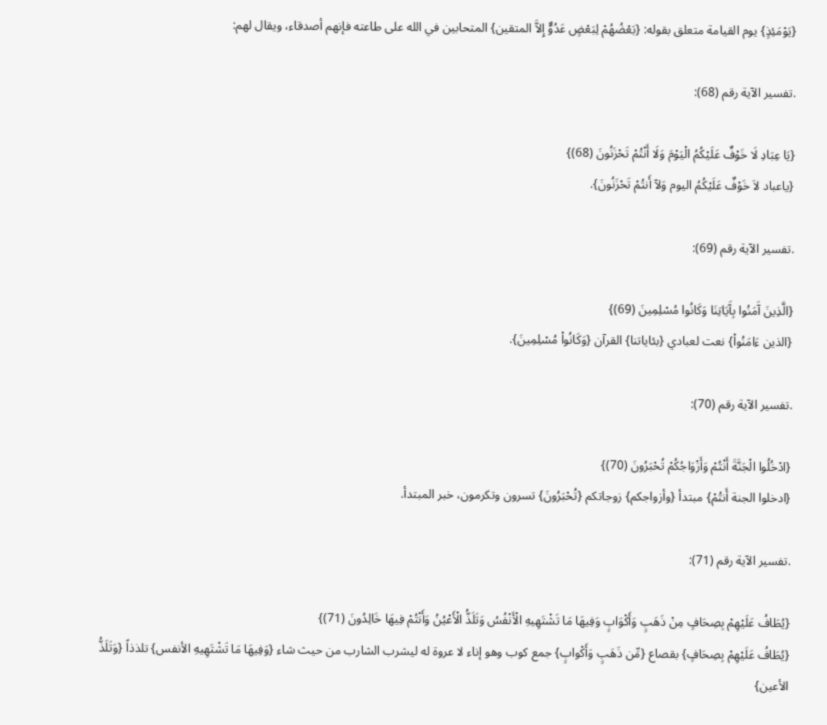{يَوْمَئِذٍ} يوم القيامة متعلق بقوله: {بَعْضُهُمْ لِبَعْضٍ عَدُوٌّ إِلاَّ المتقين} المتحابين في الله على طاعته فإنهم أصدقاء، ويقال لهم:

.تفسير الآية رقم (68):

{يَا عِبَادِ لَا خَوْفٌ عَلَيْكُمُ الْيَوْمَ وَلَا أَنْتُمْ تَحْزَنُونَ (68)}
{ياعباد لاَ خَوْفٌ عَلَيْكُمُ اليوم وَلآ أَنتُمْ تَحْزَنُونَ}.

.تفسير الآية رقم (69):

{الَّذِينَ آَمَنُوا بِآَيَاتِنَا وَكَانُوا مُسْلِمِينَ (69)}
{الذين ءَامَنُواْ} نعت لعبادي {بئاياتنا} القرآن {وَكَانُواْ مُسْلِمِينَ}.

.تفسير الآية رقم (70):

{ادْخُلُوا الْجَنَّةَ أَنْتُمْ وَأَزْوَاجُكُمْ تُحْبَرُونَ (70)}
{ادخلوا الجنة أَنتُمْ} مبتدأ {وأزواجكم} زوجاتكم {تُحْبَرُونَ} تسرون وتكرمون، خبر المبتدأ.

.تفسير الآية رقم (71):

{يُطَافُ عَلَيْهِمْ بِصِحَافٍ مِنْ ذَهَبٍ وَأَكْوَابٍ وَفِيهَا مَا تَشْتَهِيهِ الْأَنْفُسُ وَتَلَذُّ الْأَعْيُنُ وَأَنْتُمْ فِيهَا خَالِدُونَ (71)}
{يُطَافُ عَلَيْهِمْ بِصِحَافٍ} بقصاع {مِّن ذَهَبٍ وَأَكْوابٍ} جمع كوب وهو إناء لا عروة له ليشرب الشارب من حيث شاء {وَفِيهَا مَا تَشْتَهِيهِ الأنفس} تلذذاً {وَتَلَذُّ الأعين}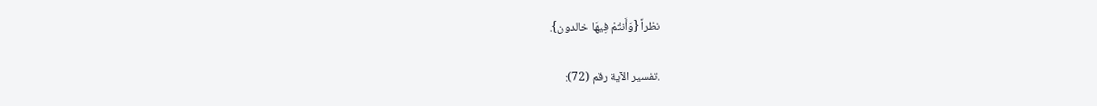نظراً {وَأَنتُمْ فِيهَا خالدون}.

.تفسير الآية رقم (72):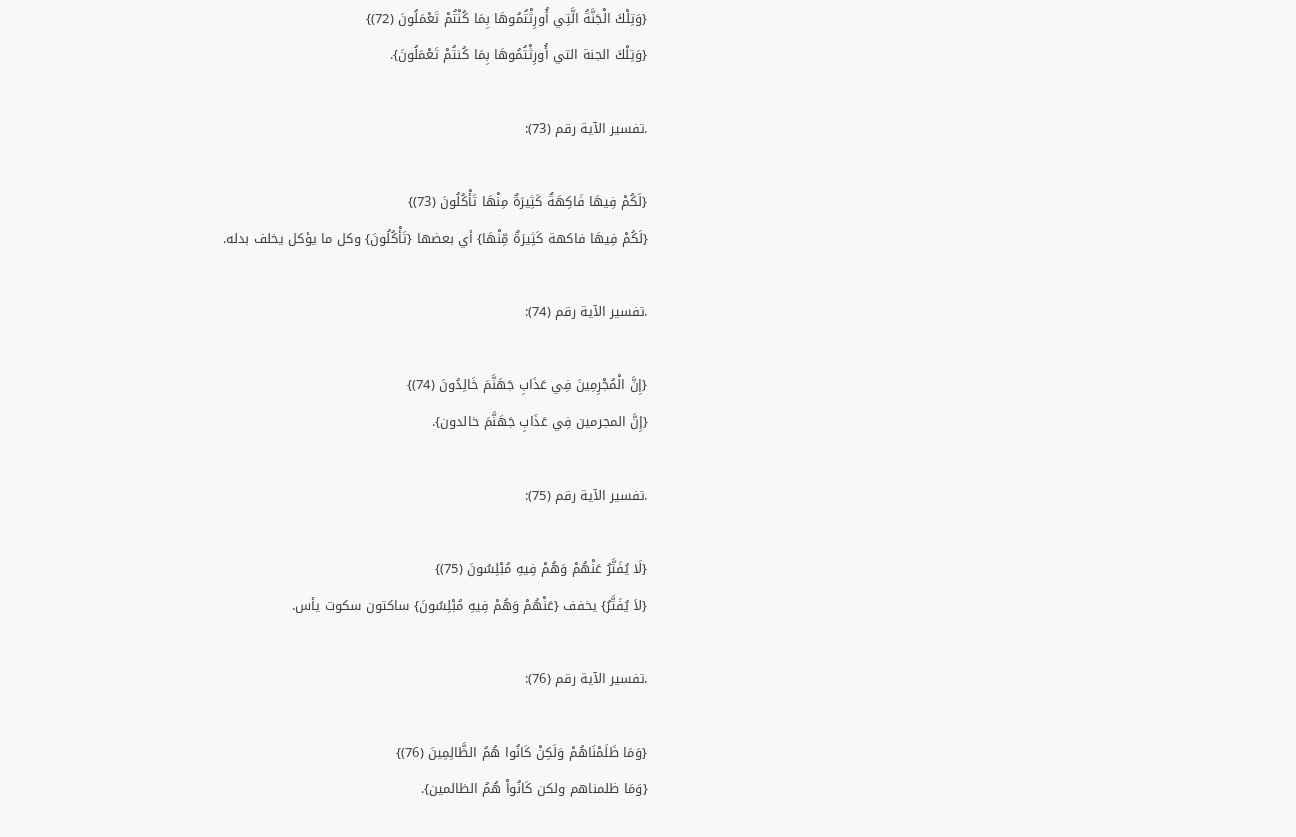{وَتِلْكَ الْجَنَّةُ الَّتِي أُورِثْتُمُوهَا بِمَا كُنْتُمْ تَعْمَلُونَ (72)}
{وَتِلْكَ الجنة التي أُورِثْتُمُوهَا بِمَا كُنتُمْ تَعْمَلُونَ}.

.تفسير الآية رقم (73):

{لَكُمْ فِيهَا فَاكِهَةٌ كَثِيرَةٌ مِنْهَا تَأْكُلُونَ (73)}
{لَكُمْ فِيهَا فاكهة كَثِيرَةٌ مِّنْهَا} أي بعضها {تَأْكُلُونَ} وكل ما يؤكل يخلف بدله.

.تفسير الآية رقم (74):

{إِنَّ الْمُجْرِمِينَ فِي عَذَابِ جَهَنَّمَ خَالِدُونَ (74)}
{إِنَّ المجرمين فِي عَذَابِ جَهَنَّمَ خالدون}.

.تفسير الآية رقم (75):

{لَا يُفَتَّرُ عَنْهُمْ وَهُمْ فِيهِ مُبْلِسُونَ (75)}
{لاَ يُفَتَّرُ} يخفف {عَنْهُمْ وَهُمْ فِيهِ مُبْلِسُونَ} ساكتون سكوت يأس.

.تفسير الآية رقم (76):

{وَمَا ظَلَمْنَاهُمْ وَلَكِنْ كَانُوا هُمُ الظَّالِمِينَ (76)}
{وَمَا ظلمناهم ولكن كَانُواْ هُمُ الظالمين}.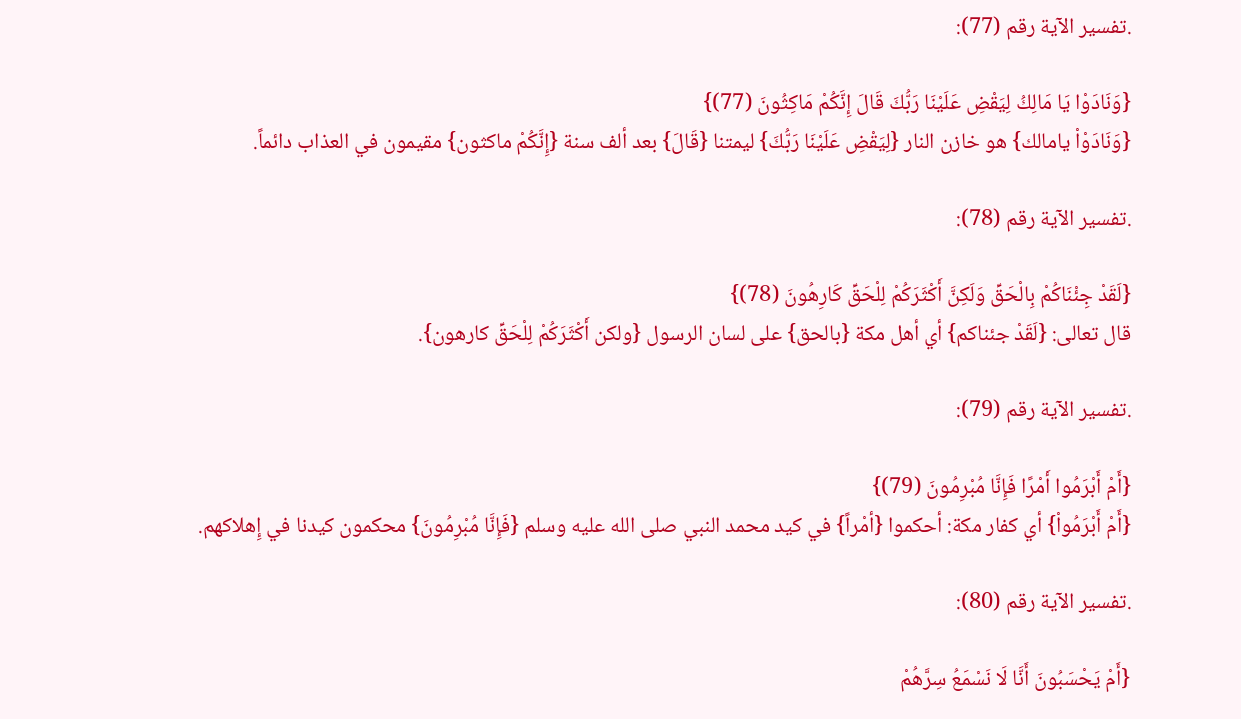.تفسير الآية رقم (77):

{وَنَادَوْا يَا مَالِكُ لِيَقْضِ عَلَيْنَا رَبُّكَ قَالَ إِنَّكُمْ مَاكِثُونَ (77)}
{وَنَادَوْاْ يامالك} هو خازن النار {لِيَقْضِ عَلَيْنَا رَبُّكَ} ليمتنا {قَالَ} بعد ألف سنة {إِنَّكُمْ ماكثون} مقيمون في العذاب دائماً.

.تفسير الآية رقم (78):

{لَقَدْ جِئْنَاكُمْ بِالْحَقِّ وَلَكِنَّ أَكْثَرَكُمْ لِلْحَقِّ كَارِهُونَ (78)}
قال تعالى: {لَقَدْ جئناكم} أي أهل مكة {بالحق} على لسان الرسول {ولكن أَكْثَرَكُمْ لِلْحَقِّ كارهون}.

.تفسير الآية رقم (79):

{أَمْ أَبْرَمُوا أَمْرًا فَإِنَّا مُبْرِمُونَ (79)}
{أَمْ أَبْرَمُواْ} أي كفار مكة: أحكموا {أمْراً} في كيد محمد النبي صلى الله عليه وسلم {فَإِنَّا مُبْرِمُونَ} محكمون كيدنا في إِهلاكهم.

.تفسير الآية رقم (80):

{أَمْ يَحْسَبُونَ أَنَّا لَا نَسْمَعُ سِرَّهُمْ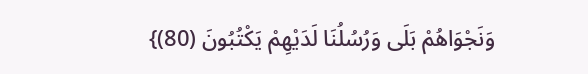وَنَجْوَاهُمْ بَلَى وَرُسُلُنَا لَدَيْهِمْ يَكْتُبُونَ (80)}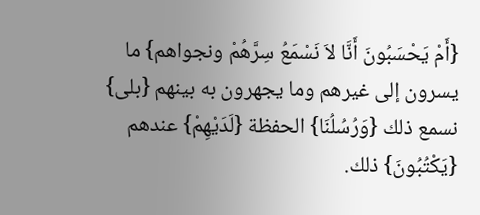{أَمْ يَحْسَبُونَ أَنَّا لاَ نَسْمَعُ سِرَّهُمْ ونجواهم} ما يسرون إلى غيرهم وما يجهرون به بينهم {بلى} نسمع ذلك {وَرُسُلُنَا} الحفظة {لَدَيْهِمْ} عندهم {يَكْتُبُونَ} ذلك.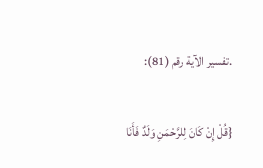.تفسير الآية رقم (81):

{قُلْ إِنْ كَانَ لِلرَّحْمَنِ وَلَدٌ فَأَنَا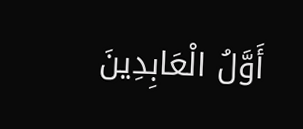أَوَّلُ الْعَابِدِينَ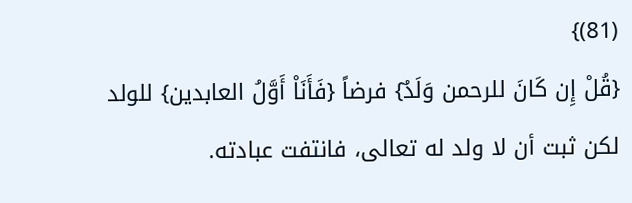(81)}
{قُلْ إِن كَانَ للرحمن وَلَدٌ} فرضاً {فَأَنَاْ أَوَّلُ العابدين} للولد لكن ثبت أن لا ولد له تعالى، فانتفت عبادته.